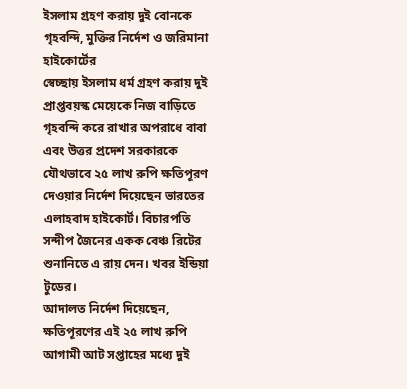ইসলাম গ্রহণ করায় দুই বোনকে গৃহবন্দি, মুক্তির নির্দেশ ও জরিমানা হাইকোর্টের
স্বেচ্ছায় ইসলাম ধর্ম গ্রহণ করায় দুই প্রাপ্তবয়স্ক মেয়েকে নিজ বাড়িতে গৃহবন্দি করে রাখার অপরাধে বাবা এবং উত্তর প্রদেশ সরকারকে যৌথভাবে ২৫ লাখ রুপি ক্ষতিপূরণ দেওয়ার নির্দেশ দিয়েছেন ভারতের এলাহবাদ হাইকোর্ট। বিচারপতি সন্দীপ জৈনের একক বেঞ্চ রিটের শুনানিতে এ রায় দেন। খবর ইন্ডিয়া টুডের।
আদালত নির্দেশ দিয়েছেন, ক্ষতিপূরণের এই ২৫ লাখ রুপি আগামী আট সপ্তাহের মধ্যে দুই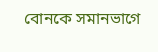বোনকে সমানভাগে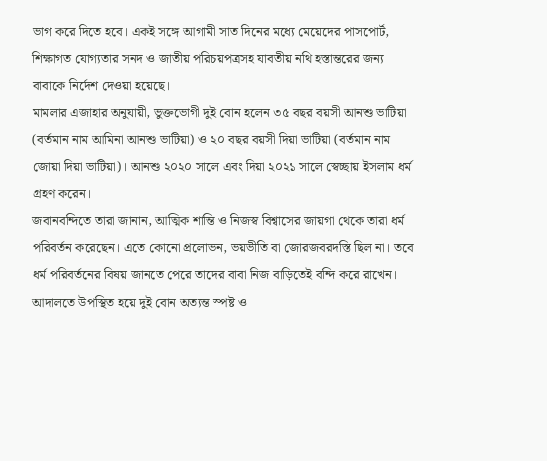ভাগ করে দিতে হবে। একই সঙ্গে আগামী সাত দিনের মধ্যে মেয়েদের পাসপোর্ট, শিক্ষাগত যোগ্যতার সনদ ও জাতীয় পরিচয়পত্রসহ যাবতীয় নথি হস্তান্তরের জন্য বাবাকে নির্দেশ দেওয়া হয়েছে।
মামলার এজাহার অনুযায়ী, ভুক্তভোগী দুই বোন হলেন ৩৫ বছর বয়সী আনশু ভাটিয়া (বর্তমান নাম আমিনা আনশু ভাটিয়া) ও ২০ বছর বয়সী দিয়া ভাটিয়া (বর্তমান নাম জোয়া দিয়া ভাটিয়া)। আনশু ২০২০ সালে এবং দিয়া ২০২১ সালে স্বেচ্ছায় ইসলাম ধর্ম গ্রহণ করেন।
জবানবন্দিতে তারা জানান, আত্মিক শান্তি ও নিজস্ব বিশ্বাসের জায়গা থেকে তারা ধর্ম পরিবর্তন করেছেন। এতে কোনো প্রলোভন, ভয়ভীতি বা জোরজবরদস্তি ছিল না। তবে ধর্ম পরিবর্তনের বিষয় জানতে পেরে তাদের বাবা নিজ বাড়িতেই বন্দি করে রাখেন।
আদালতে উপস্থিত হয়ে দুই বোন অত্যন্ত স্পষ্ট ও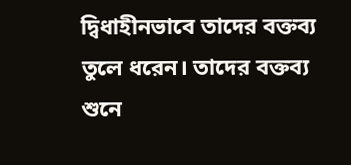দ্বিধাহীনভাবে তাদের বক্তব্য তুলে ধরেন। তাদের বক্তব্য শুনে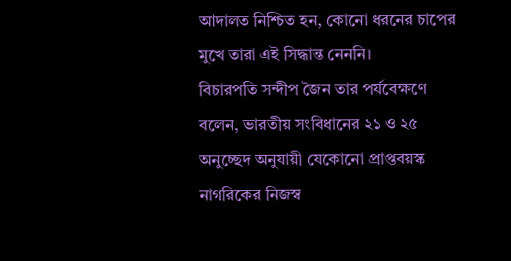আদালত নিশ্চিত হন, কোনো ধরনের চাপের মুখে তারা এই সিদ্ধান্ত নেননি।
বিচারপতি সন্দীপ জৈন তার পর্যবেক্ষণে বলেন, ভারতীয় সংবিধানের ২১ ও ২৫ অনুচ্ছেদ অনুযায়ী যেকোনো প্রাপ্তবয়স্ক নাগরিকের নিজস্ব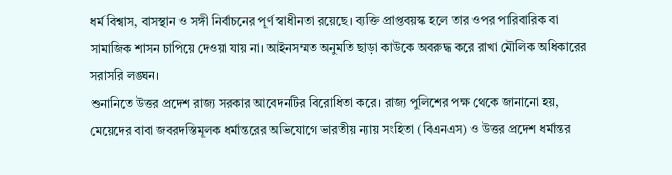ধর্ম বিশ্বাস, বাসস্থান ও সঙ্গী নির্বাচনের পূর্ণ স্বাধীনতা রয়েছে। ব্যক্তি প্রাপ্তবয়স্ক হলে তার ওপর পারিবারিক বা সামাজিক শাসন চাপিয়ে দেওয়া যায় না। আইনসম্মত অনুমতি ছাড়া কাউকে অবরুদ্ধ করে রাখা মৌলিক অধিকারের সরাসরি লঙ্ঘন।
শুনানিতে উত্তর প্রদেশ রাজ্য সরকার আবেদনটির বিরোধিতা করে। রাজ্য পুলিশের পক্ষ থেকে জানানো হয়, মেয়েদের বাবা জবরদস্তিমূলক ধর্মান্তরের অভিযোগে ভারতীয় ন্যায় সংহিতা (বিএনএস) ও উত্তর প্রদেশ ধর্মান্তর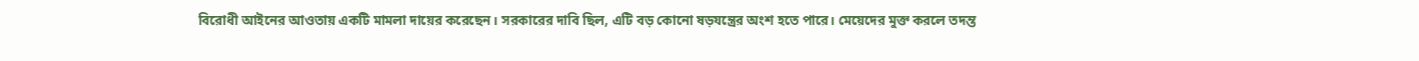বিরোধী আইনের আওতায় একটি মামলা দায়ের করেছেন। সরকারের দাবি ছিল, এটি বড় কোনো ষড়যন্ত্রের অংশ হতে পারে। মেয়েদের মুক্ত করলে তদন্ত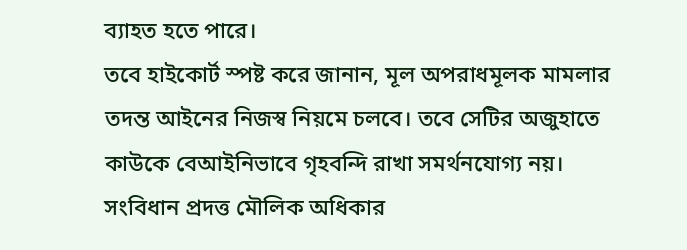ব্যাহত হতে পারে।
তবে হাইকোর্ট স্পষ্ট করে জানান, মূল অপরাধমূলক মামলার তদন্ত আইনের নিজস্ব নিয়মে চলবে। তবে সেটির অজুহাতে কাউকে বেআইনিভাবে গৃহবন্দি রাখা সমর্থনযোগ্য নয়। সংবিধান প্রদত্ত মৌলিক অধিকার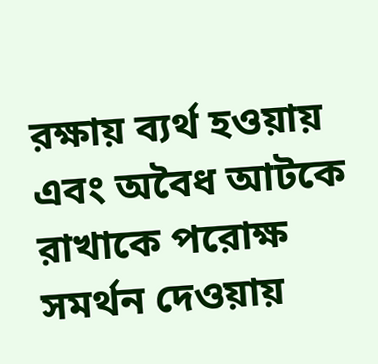রক্ষায় ব্যর্থ হওয়ায় এবং অবৈধ আটকে রাখাকে পরোক্ষ সমর্থন দেওয়ায়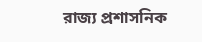রাজ্য প্রশাসনিক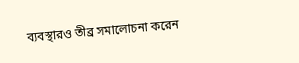ব্যবস্থারও তীব্র সমালোচনা করেন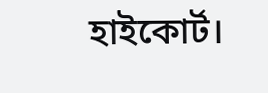হাইকোর্ট।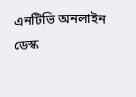এনটিভি অনলাইন ডেস্ক